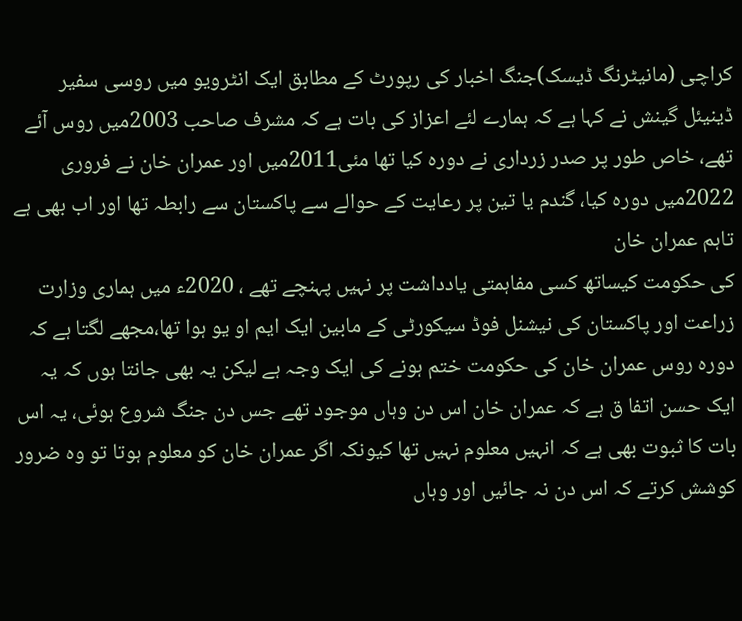کراچی (مانیٹرنگ ڈیسک)جنگ اخبار کی رپورٹ کے مطابق ایک انٹرویو میں روسی سفیر ڈینیئل گینش نے کہا ہے کہ ہمارے لئے اعزاز کی بات ہے کہ مشرف صاحب 2003میں روس آئے تھے، خاص طور پر صدر زرداری نے دورہ کیا تھا مئی2011میں اور عمران خان نے فروری 2022میں دورہ کیا، گندم یا تین پر رعایت کے حوالے سے پاکستان سے رابطہ تھا اور اب بھی ہے تاہم عمران خان
کی حکومت کیساتھ کسی مفاہمتی یادداشت پر نہیں پہنچے تھے ، 2020ء میں ہماری وزارت زراعت اور پاکستان کی نیشنل فوڈ سیکورٹی کے مابین ایک ایم او یو ہوا تھا،مجھے لگتا ہے کہ دورہ روس عمران خان کی حکومت ختم ہونے کی ایک وجہ ہے لیکن یہ بھی جانتا ہوں کہ یہ ایک حسن اتفا ق ہے کہ عمران خان اس دن وہاں موجود تھے جس دن جنگ شروع ہوئی، یہ اس بات کا ثبوت بھی ہے کہ انہیں معلوم نہیں تھا کیونکہ اگر عمران خان کو معلوم ہوتا تو وہ ضرور کوشش کرتے کہ اس دن نہ جائیں اور وہاں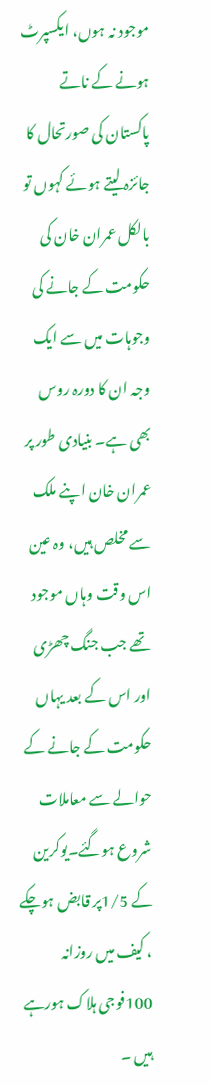موجود نہ ہوں، ایکسپرٹ ہونے کے ناتے پاکستان کی صورتحال کا جائزہ لیتے ہوئے کہوں تو بالکل عمران خان کی حکومت کے جانے کی وجوہات میں سے ایک وجہ ان کا دورہ روس بھی ہے۔ بنیادی طور پر عمران خان اپنے ملک سے مخلص ہیں، وہ عین اس وقت وہاں موجود تھے جب جنگ چھڑی اور اس کے بعد یہاں حکومت کے جانے کے حوالے سے معاملات شروع ہوگئے۔یوکرین کے 1/5پر قابض ہوچکے ، کیف میں روزانہ 100فوجی ہلاک ہورہے ہیں ۔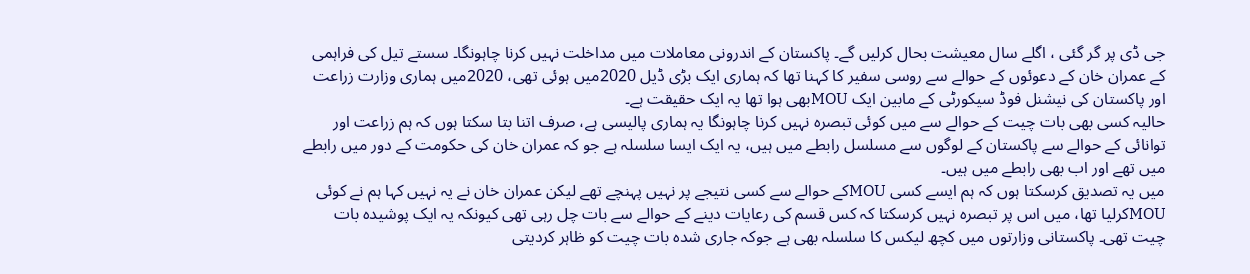جی ڈی پر گر گئی ، اگلے سال معیشت بحال کرلیں گے۔ پاکستان کے اندرونی معاملات میں مداخلت نہیں کرنا چاہونگا۔ سستے تیل کی فراہمی کے عمران خان کے دعوئوں کے حوالے سے روسی سفیر کا کہنا تھا کہ ہماری ایک بڑی ڈیل 2020میں ہوئی تھی، 2020میں ہماری وزارت زراعت اور پاکستان کی نیشنل فوڈ سیکورٹی کے مابین ایک MOUبھی ہوا تھا یہ ایک حقیقت ہے۔
حالیہ کسی بھی بات چیت کے حوالے سے میں کوئی تبصرہ نہیں کرنا چاہونگا یہ ہماری پالیسی ہے، صرف اتنا بتا سکتا ہوں کہ ہم زراعت اور توانائی کے حوالے سے پاکستان کے لوگوں سے مسلسل رابطے میں ہیں، یہ ایک ایسا سلسلہ ہے جو کہ عمران خان کی حکومت کے دور میں رابطے میں تھے اور اب بھی رابطے میں ہیں۔
میں یہ تصدیق کرسکتا ہوں کہ ہم ایسے کسی MOUکے حوالے سے کسی نتیجے پر نہیں پہنچے تھے لیکن عمران خان نے یہ نہیں کہا ہم نے کوئی MOUکرلیا تھا، میں اس پر تبصرہ نہیں کرسکتا کہ کس قسم کی رعایات دینے کے حوالے سے بات چل رہی تھی کیونکہ یہ ایک پوشیدہ بات چیت تھی۔ پاکستانی وزارتوں میں کچھ لیکس کا سلسلہ بھی ہے جوکہ جاری شدہ بات چیت کو ظاہر کردیتی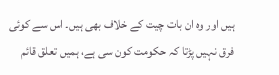ہیں اور وہ ان بات چیت کے خلاف بھی ہیں۔ اس سے کوئی فرق نہیں پڑتا کہ حکومت کون سی ہے، ہمیں تعلق قائم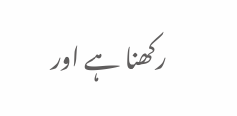رکھنا ہے اور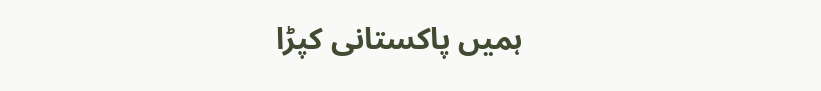ہمیں پاکستانی کپڑا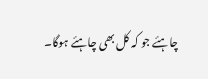چاہئے جو کہ کل بھی چاہئے ہوگا۔